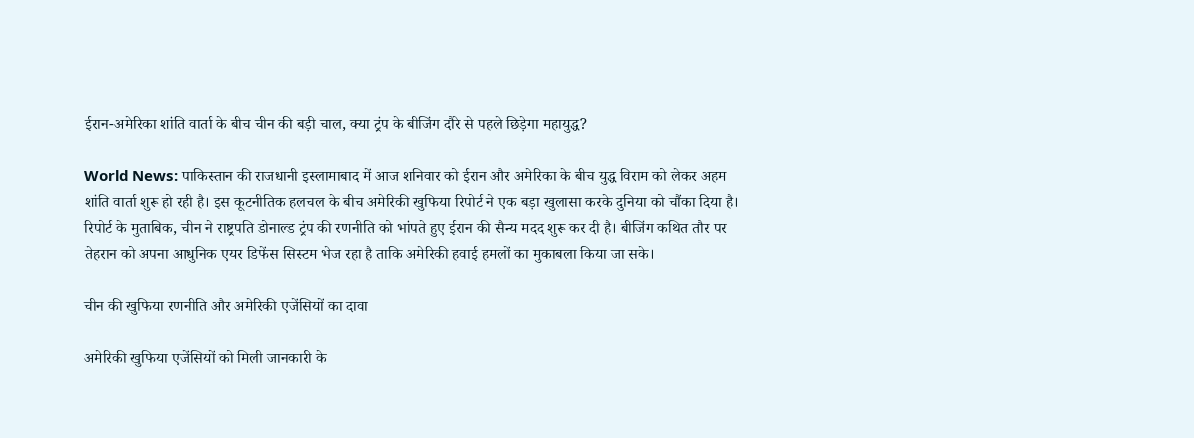ईरान-अमेरिका शांति वार्ता के बीच चीन की बड़ी चाल, क्या ट्रंप के बीजिंग दौरे से पहले छिड़ेगा महायुद्ध?

World News: पाकिस्तान की राजधानी इस्लामाबाद में आज शनिवार को ईरान और अमेरिका के बीच युद्ध विराम को लेकर अहम शांति वार्ता शुरू हो रही है। इस कूटनीतिक हलचल के बीच अमेरिकी खुफिया रिपोर्ट ने एक बड़ा खुलासा करके दुनिया को चौंका दिया है। रिपोर्ट के मुताबिक, चीन ने राष्ट्रपति डोनाल्ड ट्रंप की रणनीति को भांपते हुए ईरान की सैन्य मदद शुरू कर दी है। बीजिंग कथित तौर पर तेहरान को अपना आधुनिक एयर डिफेंस सिस्टम भेज रहा है ताकि अमेरिकी हवाई हमलों का मुकाबला किया जा सके।

चीन की खुफिया रणनीति और अमेरिकी एजेंसियों का दावा

अमेरिकी खुफिया एजेंसियों को मिली जानकारी के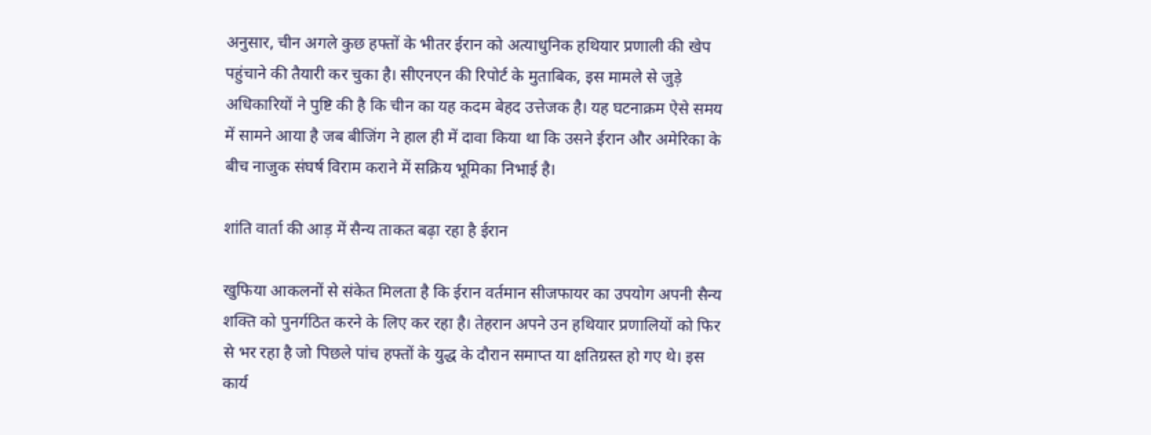अनुसार, चीन अगले कुछ हफ्तों के भीतर ईरान को अत्याधुनिक हथियार प्रणाली की खेप पहुंचाने की तैयारी कर चुका है। सीएनएन की रिपोर्ट के मुताबिक, इस मामले से जुड़े अधिकारियों ने पुष्टि की है कि चीन का यह कदम बेहद उत्तेजक है। यह घटनाक्रम ऐसे समय में सामने आया है जब बीजिंग ने हाल ही में दावा किया था कि उसने ईरान और अमेरिका के बीच नाजुक संघर्ष विराम कराने में सक्रिय भूमिका निभाई है।

शांति वार्ता की आड़ में सैन्य ताकत बढ़ा रहा है ईरान

खुफिया आकलनों से संकेत मिलता है कि ईरान वर्तमान सीजफायर का उपयोग अपनी सैन्य शक्ति को पुनर्गठित करने के लिए कर रहा है। तेहरान अपने उन हथियार प्रणालियों को फिर से भर रहा है जो पिछले पांच हफ्तों के युद्ध के दौरान समाप्त या क्षतिग्रस्त हो गए थे। इस कार्य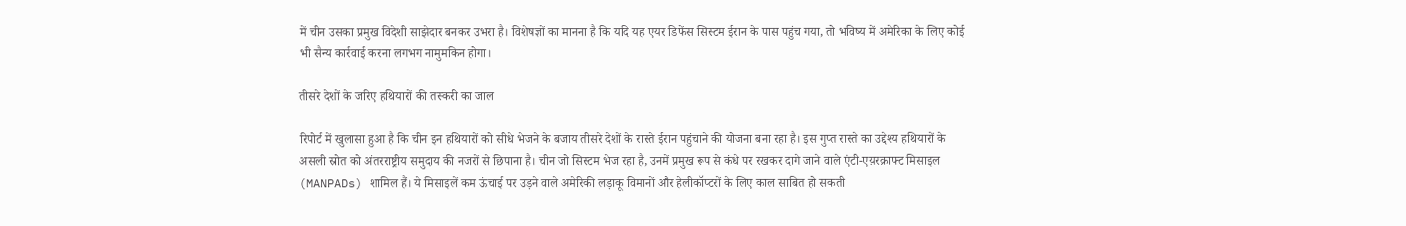में चीन उसका प्रमुख विदेशी साझेदार बनकर उभरा है। विशेषज्ञों का मानना है कि यदि यह एयर डिफेंस सिस्टम ईरान के पास पहुंच गया, तो भविष्य में अमेरिका के लिए कोई भी सैन्य कार्रवाई करना लगभग नामुमकिन होगा।

तीसरे देशों के जरिए हथियारों की तस्करी का जाल

रिपोर्ट में खुलासा हुआ है कि चीन इन हथियारों को सीधे भेजने के बजाय तीसरे देशों के रास्ते ईरान पहुंचाने की योजना बना रहा है। इस गुप्त रास्ते का उद्देश्य हथियारों के असली स्रोत को अंतरराष्ट्रीय समुदाय की नजरों से छिपाना है। चीन जो सिस्टम भेज रहा है, उनमें प्रमुख रूप से कंधे पर रखकर दागे जाने वाले एंटी-एय़रक्राफ्ट मिसाइल (MANPADs) शामिल हैं। ये मिसाइलें कम ऊंचाई पर उड़ने वाले अमेरिकी लड़ाकू विमानों और हेलीकॉप्टरों के लिए काल साबित हो सकती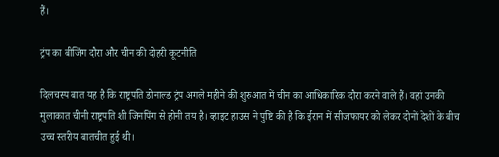हैं।

ट्रंप का बीजिंग दौरा और चीन की दोहरी कूटनीति

दिलचस्प बात यह है कि राष्ट्रपति डोनाल्ड ट्रंप अगले महीने की शुरुआत में चीन का आधिकारिक दौरा करने वाले हैं। वहां उनकी मुलाकात चीनी राष्ट्रपति शी जिनपिंग से होनी तय है। व्हाइट हाउस ने पुष्टि की है कि ईरान में सीजफायर को लेकर दोनों देशों के बीच उच्च स्तरीय बातचीत हुई थी।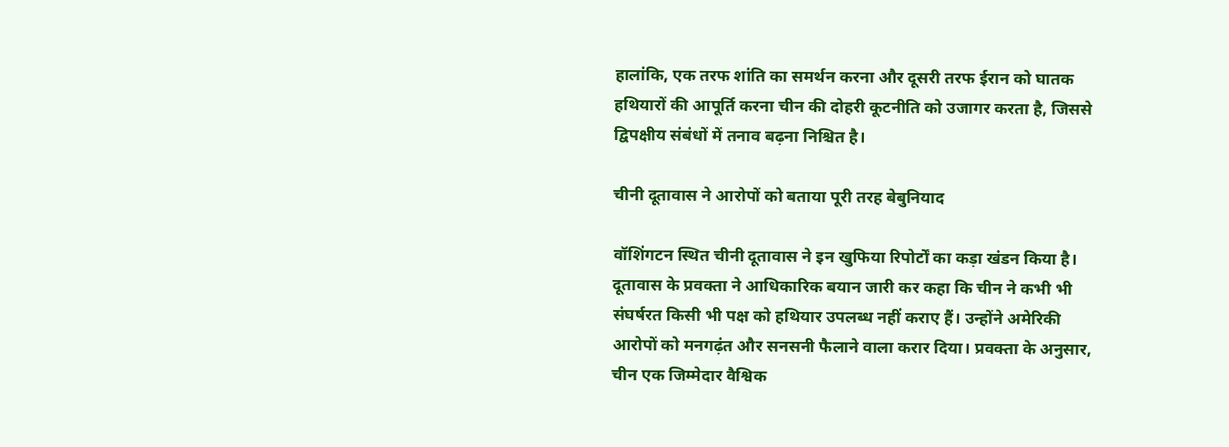हालांकि, एक तरफ शांति का समर्थन करना और दूसरी तरफ ईरान को घातक हथियारों की आपूर्ति करना चीन की दोहरी कूटनीति को उजागर करता है, जिससे द्विपक्षीय संबंधों में तनाव बढ़ना निश्चित है।

चीनी दूतावास ने आरोपों को बताया पूरी तरह बेबुनियाद

वॉशिंगटन स्थित चीनी दूतावास ने इन खुफिया रिपोर्टों का कड़ा खंडन किया है। दूतावास के प्रवक्ता ने आधिकारिक बयान जारी कर कहा कि चीन ने कभी भी संघर्षरत किसी भी पक्ष को हथियार उपलब्ध नहीं कराए हैं। उन्होंने अमेरिकी आरोपों को मनगढ़ंत और सनसनी फैलाने वाला करार दिया। प्रवक्ता के अनुसार, चीन एक जिम्मेदार वैश्विक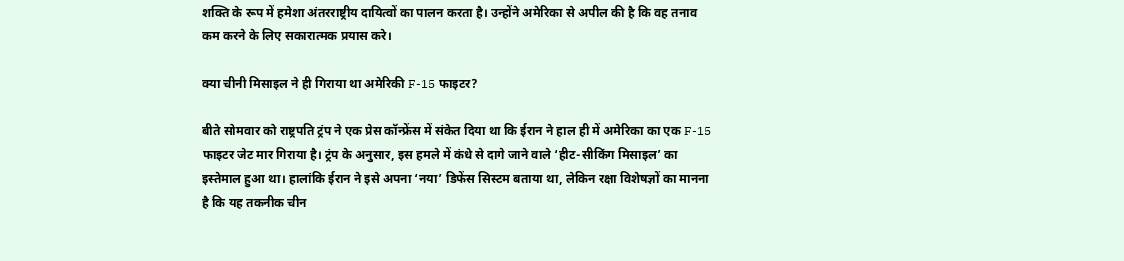शक्ति के रूप में हमेशा अंतरराष्ट्रीय दायित्वों का पालन करता है। उन्होंने अमेरिका से अपील की है कि वह तनाव कम करने के लिए सकारात्मक प्रयास करे।

क्या चीनी मिसाइल ने ही गिराया था अमेरिकी F-15 फाइटर?

बीते सोमवार को राष्ट्रपति ट्रंप ने एक प्रेस कॉन्फ्रेंस में संकेत दिया था कि ईरान ने हाल ही में अमेरिका का एक F-15 फाइटर जेट मार गिराया है। ट्रंप के अनुसार, इस हमले में कंधे से दागे जाने वाले ‘हीट-सीकिंग मिसाइल’ का इस्तेमाल हुआ था। हालांकि ईरान ने इसे अपना ‘नया’ डिफेंस सिस्टम बताया था, लेकिन रक्षा विशेषज्ञों का मानना है कि यह तकनीक चीन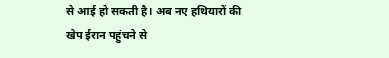से आई हो सकती है। अब नए हथियारों की खेप ईरान पहुंचने से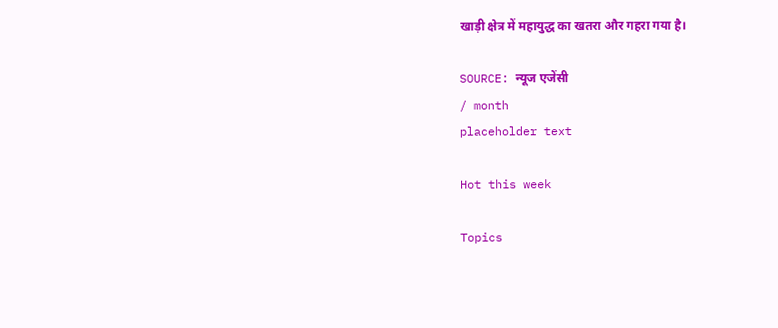खाड़ी क्षेत्र में महायुद्ध का खतरा और गहरा गया है।

SOURCE: न्यूज एजेंसी
/ month
placeholder text

Hot this week

Topics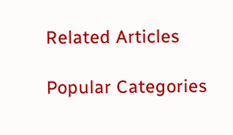Related Articles

Popular Categories